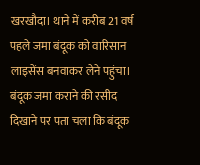खरखौदा। थाने में करीब 21 वर्ष पहले जमा बंदूक को वारिसान लाइसेंस बनवाकर लेने पहुंचा। बंदूक जमा कराने की रसीद दिखाने पर पता चला कि बंदूक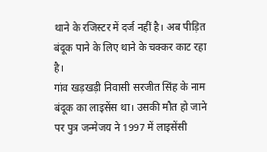थाने के रजिस्टर में दर्ज नहीं है। अब पीड़ित बंदूक पाने के लिए थाने के चक्कर काट रहा है।
गांव खड़खड़ी निवासी सरजीत सिंह के नाम बंदूक का लाइसेंस था। उसकी मौत हो जाने पर पुत्र जन्मेजय ने 1997 में लाइसेंसी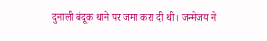दुनाली बंदूक थाने पर जमा करा दी थी। जन्मेजय ने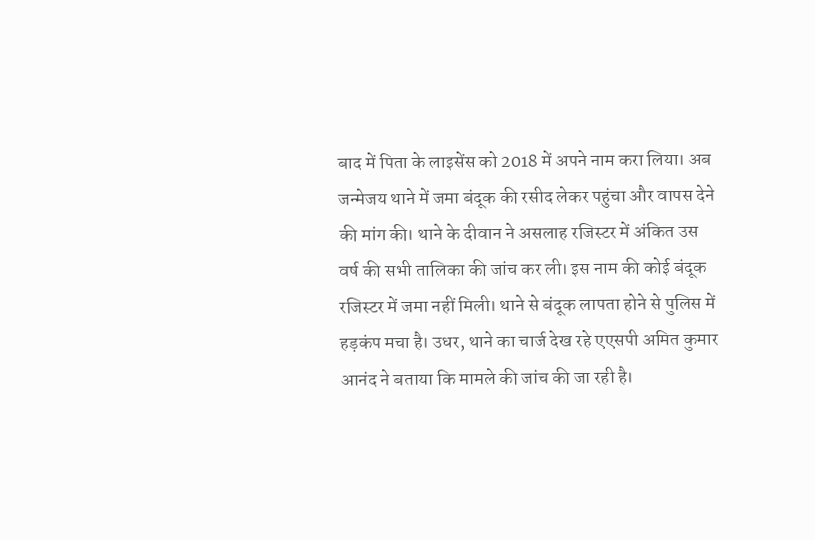बाद में पिता के लाइसेंस को 2018 में अपने नाम करा लिया। अब जन्मेजय थाने में जमा बंदूक की रसीद लेकर पहुंचा और वापस देने की मांग की। थाने के दीवान ने असलाह रजिस्टर में अंकित उस वर्ष की सभी तालिका की जांच कर ली। इस नाम की कोई बंदूक रजिस्टर में जमा नहीं मिली। थाने से बंदूक लापता होने से पुलिस में हड़कंप मचा है। उधर, थाने का चार्ज देख रहे एएसपी अमित कुमार आनंद ने बताया कि मामले की जांच की जा रही है।